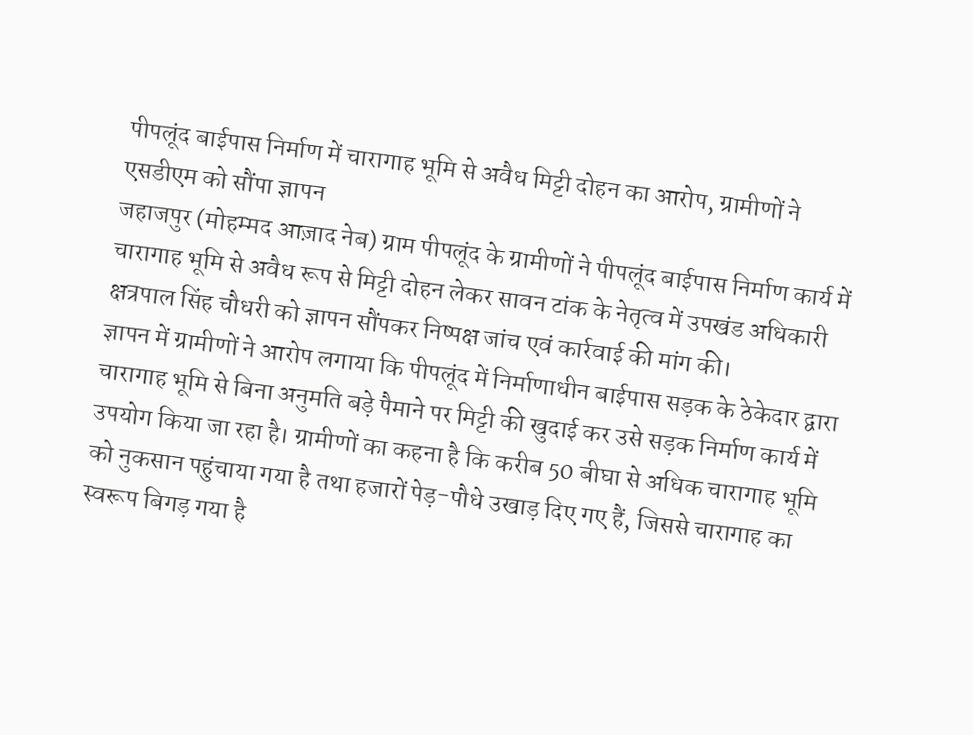पीपलूंद बाईपास निर्माण में चारागाह भूमि से अवैध मिट्टी दोहन का आरोप, ग्रामीणों ने एसडीएम को सौंपा ज्ञापन
जहाजपुर (मोहम्मद आज़ाद नेब) ग्राम पीपलूंद के ग्रामीणों ने पीपलूंद बाईपास निर्माण कार्य में चारागाह भूमि से अवैध रूप से मिट्टी दोहन लेकर सावन टांक के नेतृत्व में उपखंड अधिकारी क्षत्रपाल सिंह चौधरी को ज्ञापन सौंपकर निष्पक्ष जांच एवं कार्रवाई की मांग की।
ज्ञापन में ग्रामीणों ने आरोप लगाया कि पीपलूंद में निर्माणाधीन बाईपास सड़क के ठेकेदार द्वारा चारागाह भूमि से बिना अनुमति बड़े पैमाने पर मिट्टी की खुदाई कर उसे सड़क निर्माण कार्य में उपयोग किया जा रहा है। ग्रामीणों का कहना है कि करीब 50 बीघा से अधिक चारागाह भूमि को नुकसान पहुंचाया गया है तथा हजारों पेड़-पौधे उखाड़ दिए गए हैं, जिससे चारागाह का स्वरूप बिगड़ गया है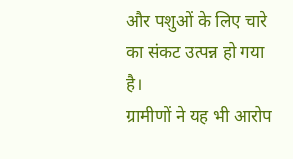और पशुओं के लिए चारे का संकट उत्पन्न हो गया है।
ग्रामीणों ने यह भी आरोप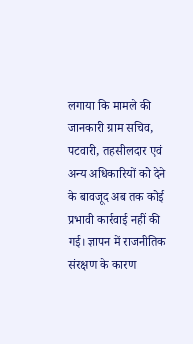लगाया कि मामले की जानकारी ग्राम सचिव, पटवारी, तहसीलदार एवं अन्य अधिकारियों को देने के बावजूद अब तक कोई प्रभावी कार्रवाई नहीं की गई। ज्ञापन में राजनीतिक संरक्षण के कारण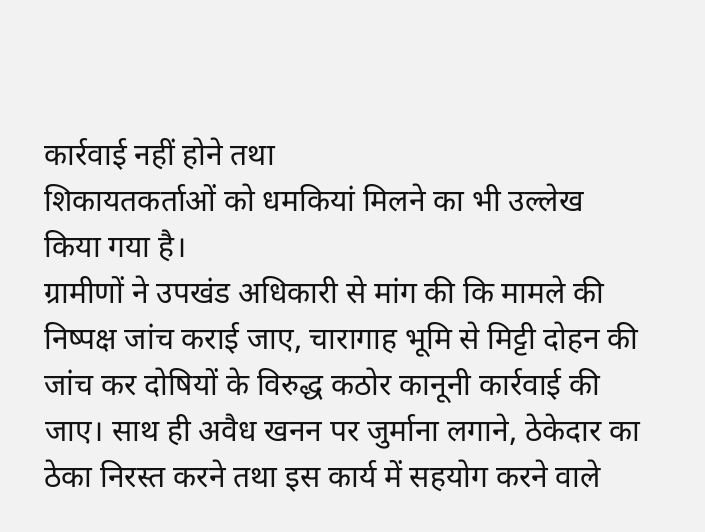कार्रवाई नहीं होने तथा
शिकायतकर्ताओं को धमकियां मिलने का भी उल्लेख किया गया है।
ग्रामीणों ने उपखंड अधिकारी से मांग की कि मामले की निष्पक्ष जांच कराई जाए, चारागाह भूमि से मिट्टी दोहन की जांच कर दोषियों के विरुद्ध कठोर कानूनी कार्रवाई की जाए। साथ ही अवैध खनन पर जुर्माना लगाने, ठेकेदार का ठेका निरस्त करने तथा इस कार्य में सहयोग करने वाले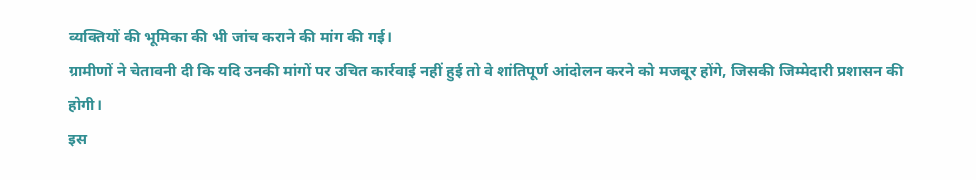व्यक्तियों की भूमिका की भी जांच कराने की मांग की गई।
ग्रामीणों ने चेतावनी दी कि यदि उनकी मांगों पर उचित कार्रवाई नहीं हुई तो वे शांतिपूर्ण आंदोलन करने को मजबूर होंगे, जिसकी जिम्मेदारी प्रशासन की होगी।
इस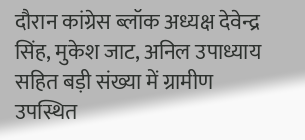दौरान कांग्रेस ब्लॉक अध्यक्ष देवेन्द्र सिंह, मुकेश जाट, अनिल उपाध्याय सहित बड़ी संख्या में ग्रामीण उपस्थित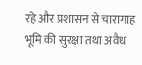रहे और प्रशासन से चारागाह भूमि की सुरक्षा तथा अवैध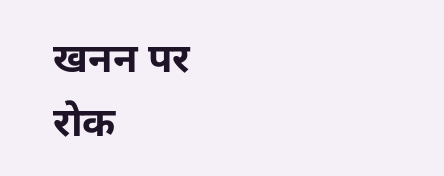खनन पर रोक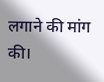लगाने की मांग की।